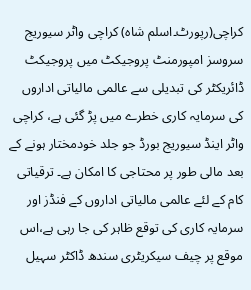کراچی(رپورٹ۔اسلم شاہ) کراچی واٹر سیوریج سروسز امپورمنٹ پروجیکٹ میں پروجیکٹ ڈائریکٹر کی تبدیلی سے عالمی مالیاتی اداروں کی سرمایہ کاری خطرے میں پڑ گئی ہے، کراچی واٹر اینڈ سیوریج بورڈ جو جلد خودمختار ہونے کے بعد مالی طور پر محتاجی کا امکان ہے۔ ترقیاتی کام کے لئے عالمی مالیاتی اداروں کے فنڈز اور سرمایہ کاری کی توقع ظاہر کی جا رہی ہے،اس موقع پر چیف سیکریٹری سندھ ڈاکٹر سہیل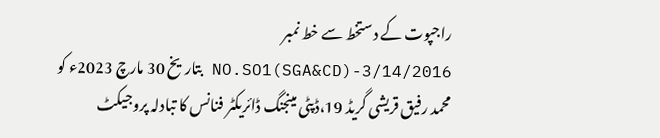راجپوت کے دستخط سے خط نمبر NO.SO1(SGA&CD)-3/14/2016 بتاریخ 30 مارچ 2023ء کو محمد رفیق قریشی گریڈ 19،ڈپٹی مینجنگ ڈائریکٹر فنانس کا تبادلہ پروجیکٹ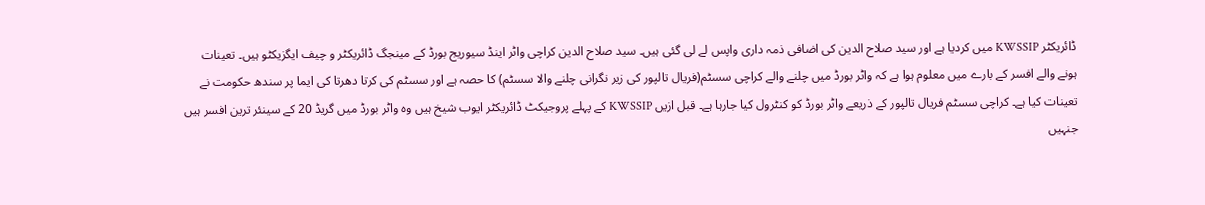ڈائریکٹر KWSSIP میں کردیا ہے اور سید صلاح الدین کی اضافی ذمہ داری واپس لے لی گئی ہیں۔ سید صلاح الدین کراچی واٹر اینڈ سیوریج بورڈ کے مینجگ ڈائریکٹر و چیف ایگزیکٹو ہیں۔ تعینات ہونے والے افسر کے بارے میں معلوم ہوا ہے کہ واٹر بورڈ میں چلنے والے کراچی سسٹم(فریال تالپور کی زیر نگرانی چلنے والا سسٹم) کا حصہ ہے اور سسٹم کی کرتا دھرتا کی ایما پر سندھ حکومت نے تعینات کیا ہے۔ کراچی سسٹم فریال تالپور کے ذریعے واٹر بورڈ کو کنٹرول کیا جارہا ہے۔ قبل ازیں KWSSIP کے پہلے پروجیکٹ ڈائریکٹر ایوب شیخ ہیں وہ واٹر بورڈ میں گریڈ 20 کے سینئر ترین افسر ہیں جنہیں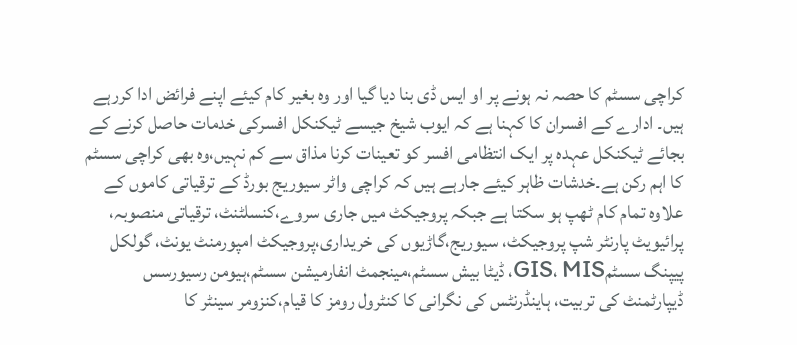کراچی سسٹم کا حصہ نہ ہونے پر او ایس ڈی بنا دیا گیا اور وہ بغیر کام کیئے اپنے فرائض ادا کررہے ہیں۔ ادارے کے افسران کا کہنا ہے کہ ایوب شیخ جیسے ٹیکنکل افسرکی خدمات حاصل کرنے کے بجائے ٹیکنکل عہدہ پر ایک انتظامی افسر کو تعینات کرنا مذاق سے کم نہیں،وہ بھی کراچی سسٹم کا اہم رکن ہے۔خدشات ظاہر کیئے جارہے ہیں کہ کراچی واٹر سیوریج بورڈ کے ترقیاتی کاموں کے علاوہ تمام کام ٹھپ ہو سکتا ہے جبکہ پروجیکٹ میں جاری سروے،کنسلٹنٹ، ترقیاتی منصوبہ، پرائیویٹ پارنٹر شپ پروجیکٹ، سیوریج،گاڑیوں کی خریداری،پروجیکٹ امپورمنٹ یونٹ، گولکل پیپنگ سسٹمGIS، MIS، ڈیٹا بیش سسٹم،مینجمٹ انفارمیشن سسٹم،ہیومن رسیورسس ڈیپارٹمنٹ کی تربیت، ہاینڈرنٹس کی نگرانی کا کنٹرول رومز کا قیام،کنزومر سینٹر کا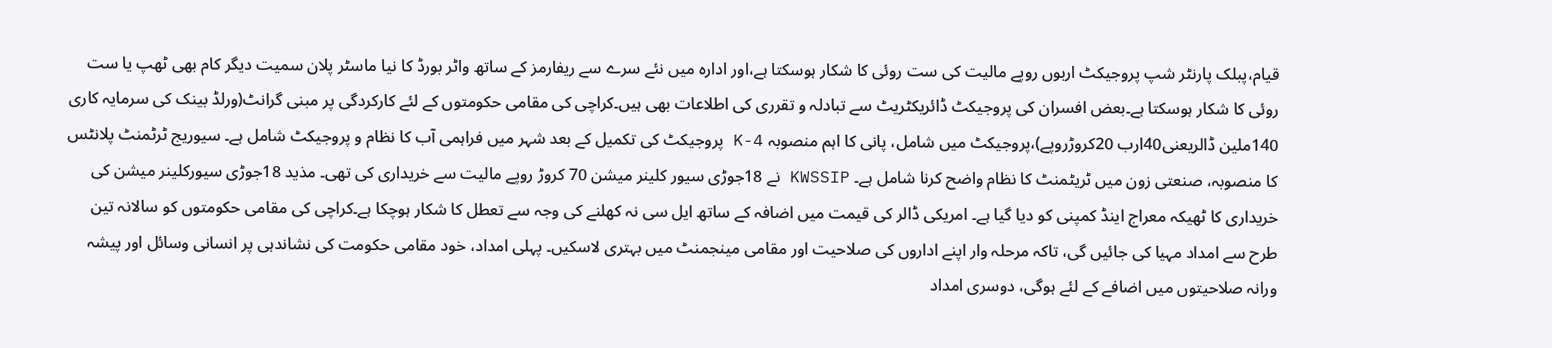قیام،پبلک پارنٹر شپ پروجیکٹ اربوں روپے مالیت کی ست روئی کا شکار ہوسکتا ہے،اور ادارہ میں نئے سرے سے ریفارمز کے ساتھ واٹر بورڈ کا نیا ماسٹر پلان سمیت دیگر کام بھی ٹھپ یا ست روئی کا شکار ہوسکتا ہے۔بعض افسران کی پروجیکٹ ڈائریکٹریٹ سے تبادلہ و تقرری کی اطلاعات بھی ہیں۔کراچی کی مقامی حکومتوں کے لئے کارکردگی پر مبنی گرانٹ(ورلڈ بینک کی سرمایہ کاری 140ملین ڈالریعنی40ارب 20کروڑروپے)،پروجیکٹ میں شامل، پانی کا اہم منصوبہ K-4 پروجیکٹ کی تکمیل کے بعد شہر میں فراہمی آب کا نظام و پروجیکٹ شامل ہے۔ سیوریج ٹرٹمنٹ پلانٹس کا منصوبہ، صنعتی زون میں ٹریٹمنٹ کا نظام واضح کرنا شامل ہے۔ KWSSIP نے 18جوڑی سیور کلینر میشن 70 کروڑ روپے مالیت سے خریداری کی تھی۔ مذید 18جوڑی سیورکلینر میشن کی خریداری کا ٹھیکہ معراج اینڈ کمپنی کو دیا گیا ہے۔ امریکی ڈالر کی قیمت میں اضافہ کے ساتھ ایل سی نہ کھلنے کی وجہ سے تعطل کا شکار ہوچکا ہے۔کراچی کی مقامی حکومتوں کو سالانہ تین طرح سے امداد مہیا کی جائیں گی، تاکہ مرحلہ وار اپنے اداروں کی صلاحیت اور مقامی مینجمنٹ میں بہتری لاسکیں۔ پہلی امداد، خود مقامی حکومت کی نشاندہی پر انسانی وسائل اور پیشہ ورانہ صلاحیتوں میں اضافے کے لئے ہوگی، دوسری امداد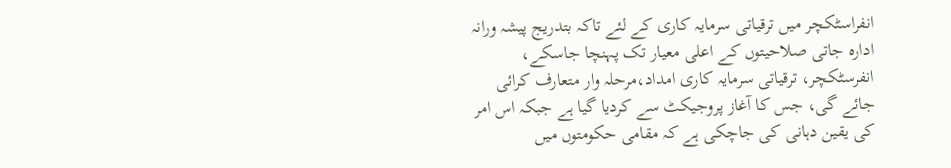انفراسٹکچر میں ترقیاتی سرمایہ کاری کے لئے تاکہ بتدریج پیشہ ورانہ ادارہ جاتی صلاحیتوں کے اعلی معیار تک پہنچا جاسکے، انفرسٹکچر، ترقیاتی سرمایہ کاری امداد،مرحلہ وار متعارف کرائی جائے گی، جس کا آغاز پروجیکٹ سے کردیا گیا ہے جبکہ اس امر کی یقین دہانی کی جاچکی ہے کہ مقامی حکومتوں میں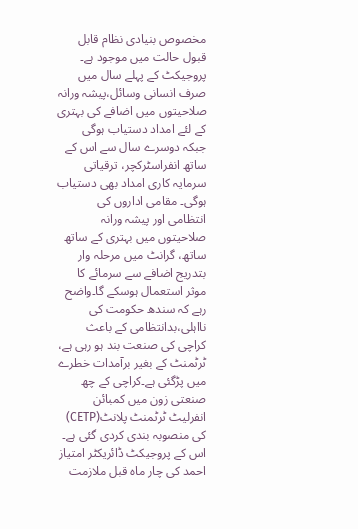مخصوص بنیادی نظام قابل قبول حالت میں موجود ہے۔ پروجیکٹ کے پہلے سال میں صرف انسانی وسائل،پیشہ ورانہ صلاحیتوں میں اضافے کی بہتری کے لئے امداد دستیاب ہوگی جبکہ دوسرے سال سے اس کے ساتھ انفراسٹرکچر، ترقیاتی سرمایہ کاری امداد بھی دستیاب ہوگی۔ مقامی اداروں کی انتظامی اور پیشہ ورانہ صلاحیتوں میں بہتری کے ساتھ ساتھ، گرانٹ میں مرحلہ وار بتدریج اضافے سے سرمائے کا موثر استعمال ہوسکے گا۔واضح رہے کہ سندھ حکومت کی نااہلی،بدانتظامی کے باعث کراچی کی صنعت بند ہو رہی ہے، ٹرٹمنٹ کے بغیر برآمدات خطرے میں پڑگئی ہے۔کراچی کے چھ صنعتی زون میں کمبائن انفرلیٹ ٹرٹمنٹ پلانٹ(CETP) کی منصوبہ بندی کردی گئی ہے۔ اس کے پروجیکٹ ڈائریکٹر امتیاز احمد کی چار ماہ قبل ملازمت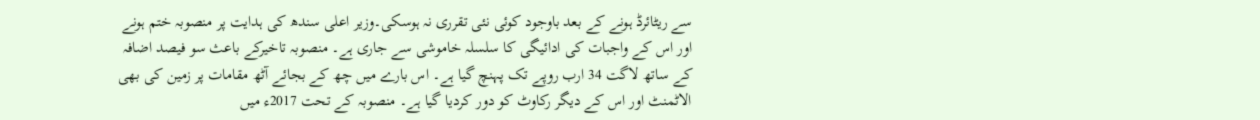سے ریٹائرڈ ہونے کے بعد باوجود کوئی نئی تقرری نہ ہوسکی۔وزیر اعلی سندھ کی ہدایت پر منصوبہ ختم ہونے اور اس کے واجبات کی ادائیگی کا سلسلہ خاموشی سے جاری ہے۔ منصوبہ تاخیرکے باعث سو فیصد اضافہ کے ساتھ لاگت 34 ارب روپے تک پہنچ گیا ہے۔ اس بارے میں چھ کے بجائے آٹھ مقامات پر زمین کی بھی الاٹمنٹ اور اس کے دیگر رکاوٹ کو دور کردیا گیا ہے۔ منصوبہ کے تحت 2017ء میں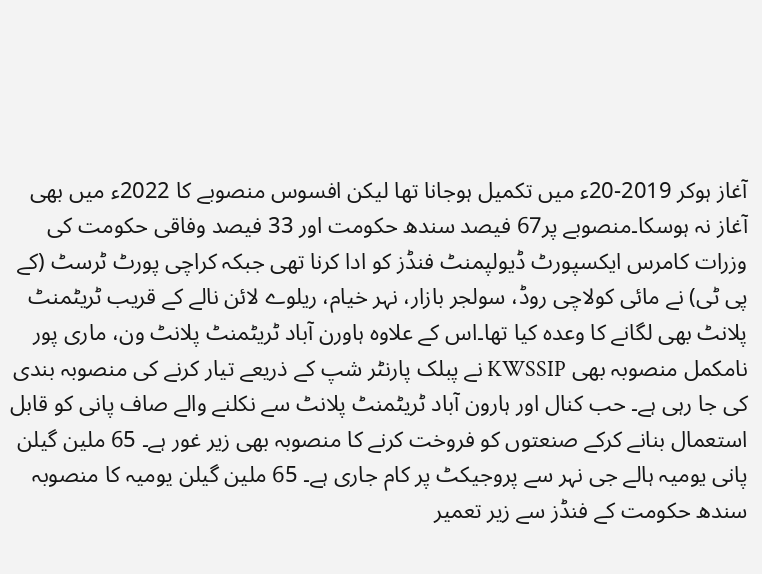آغاز ہوکر 2019-20ء میں تکمیل ہوجانا تھا لیکن افسوس منصوبے کا 2022ء میں بھی آغاز نہ ہوسکا۔منصوبے پر67 فیصد سندھ حکومت اور 33 فیصد وفاقی حکومت کی وزرات کامرس ایکسپورٹ ڈیولپمنٹ فنڈز کو ادا کرنا تھی جبکہ کراچی پورٹ ٹرسٹ (کے پی ٹی) نے مائی کولاچی روڈ، سولجر بازار، نہر خیام، ریلوے لائن نالے کے قریب ٹریٹمنٹ پلانٹ بھی لگانے کا وعدہ کیا تھا۔اس کے علاوہ ہاورن آباد ٹریٹمنٹ پلانٹ ون، ماری پور نامکمل منصوبہ بھی KWSSIP نے پبلک پارنٹر شپ کے ذریعے تیار کرنے کی منصوبہ بندی کی جا رہی ہے۔ حب کنال اور ہارون آباد ٹریٹمنٹ پلانٹ سے نکلنے والے صاف پانی کو قابل استعمال بنانے کرکے صنعتوں کو فروخت کرنے کا منصوبہ بھی زیر غور ہے۔ 65 ملین گیلن پانی یومیہ ہالے جی نہر سے پروجیکٹ پر کام جاری ہے۔ 65 ملین گیلن یومیہ کا منصوبہ سندھ حکومت کے فنڈز سے زیر تعمیر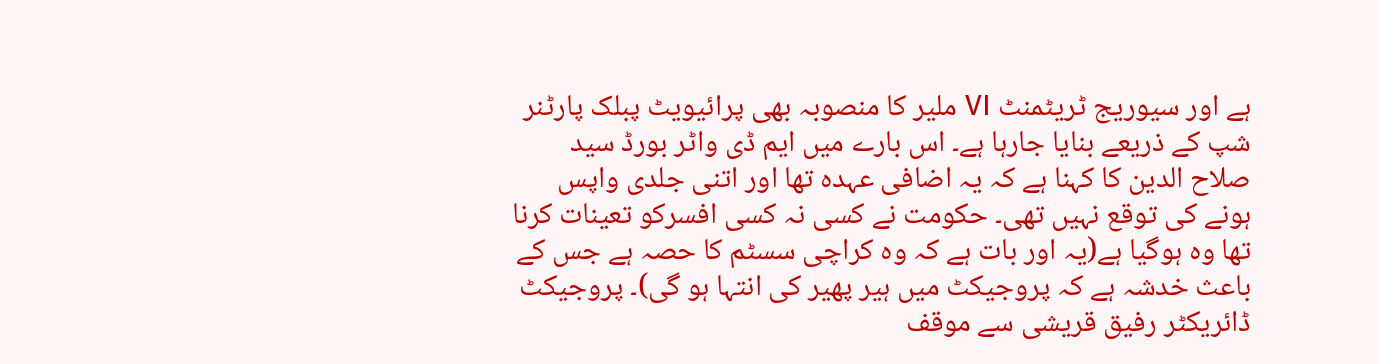ہے اور سیوریج ٹریٹمنٹ VI ملیر کا منصوبہ بھی پرائیویٹ پبلک پارٹنر شپ کے ذریعے بنایا جارہا ہے۔ اس بارے میں ایم ڈی واٹر بورڈ سید صلاح الدین کا کہنا ہے کہ یہ اضافی عہدہ تھا اور اتنی جلدی واپس ہونے کی توقع نہیں تھی۔ حکومت نے کسی نہ کسی افسرکو تعینات کرنا تھا وہ ہوگیا ہے(یہ اور بات ہے کہ وہ کراچی سسٹم کا حصہ ہے جس کے باعث خدشہ ہے کہ پروجیکٹ میں ہیر پھیر کی انتہا ہو گی)۔ پروجیکٹ ڈائریکٹر رفیق قریشی سے موقف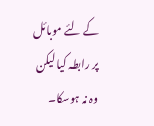کے لئے موبائل پر رابطہ کیا لیکن وہ نہ ہوسکا۔